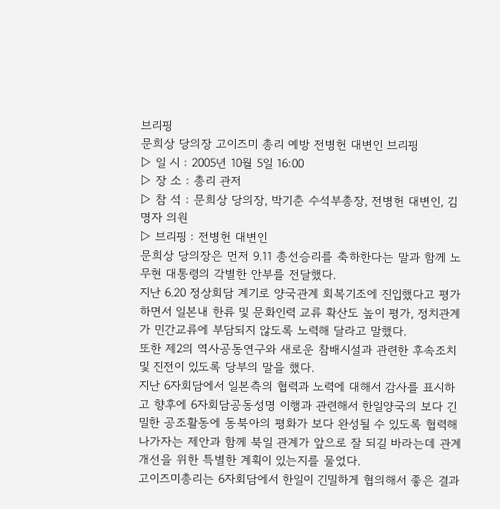브리핑
문희상 당의장 고이즈미 총리 예방 전병헌 대변인 브리핑
▷ 일 시 : 2005년 10월 5일 16:00
▷ 장 소 : 총리 관저
▷ 참 석 : 문희상 당의장, 박기춘 수석부총장, 전병헌 대변인, 김명자 의원
▷ 브리핑 : 전병헌 대변인
문희상 당의장은 먼저 9.11 총선승리를 축하한다는 말과 함께 노무현 대통령의 각별한 안부를 전달했다.
지난 6.20 정상회담 계기로 양국관계 회복기조에 진입했다고 평가하면서 일본내 한류 및 문화인력 교류 확산도 높이 평가, 정치관계가 민간교류에 부담되지 않도록 노력해 달라고 말했다.
또한 제2의 역사공동연구와 새로운 참배시설과 관련한 후속조치 및 진전이 있도록 당부의 말을 했다.
지난 6자회담에서 일본측의 협력과 노력에 대해서 감사를 표시하고 향후에 6자회담공동성명 이행과 관련해서 한일양국의 보다 긴밀한 공조활동에 동북아의 평화가 보다 완성될 수 있도록 협력해 나가자는 제안과 함께 북일 관계가 앞으로 잘 되길 바라는데 관계 개선을 위한 특별한 계획이 있는지를 물었다.
고이즈미총리는 6자회담에서 한일이 긴밀하게 협의해서 좋은 결과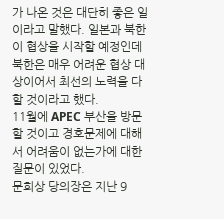가 나온 것은 대단히 좋은 일이라고 말했다. 일본과 북한이 협상을 시작할 예정인데 북한은 매우 어려운 협상 대상이어서 최선의 노력을 다할 것이라고 했다.
11월에 APEC 부산을 방문할 것이고 경호문제에 대해서 어려움이 없는가에 대한 질문이 있었다.
문희상 당의장은 지난 9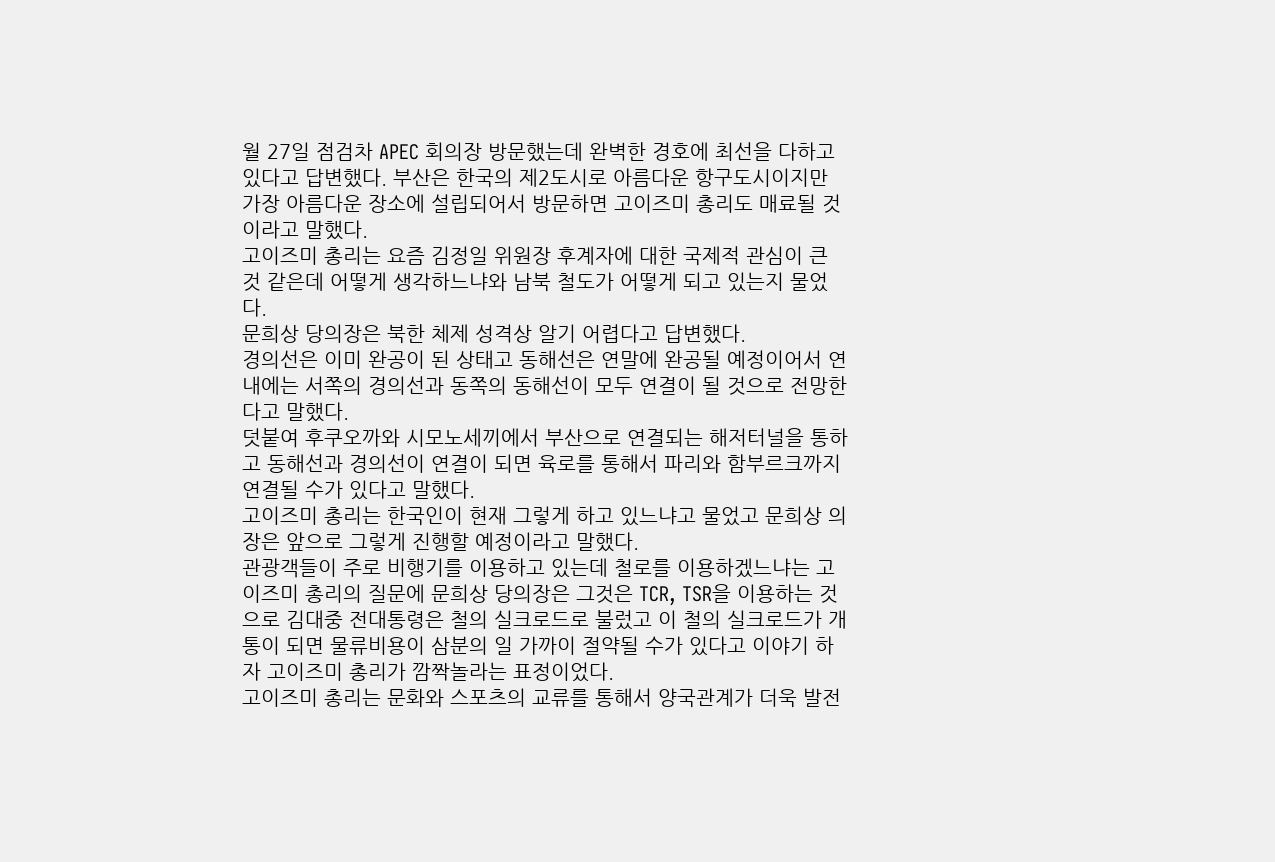월 27일 점검차 APEC 회의장 방문했는데 완벽한 경호에 최선을 다하고 있다고 답변했다. 부산은 한국의 제2도시로 아름다운 항구도시이지만 가장 아름다운 장소에 설립되어서 방문하면 고이즈미 총리도 매료될 것이라고 말했다.
고이즈미 총리는 요즘 김정일 위원장 후계자에 대한 국제적 관심이 큰 것 같은데 어떻게 생각하느냐와 남북 철도가 어떻게 되고 있는지 물었다.
문희상 당의장은 북한 체제 성격상 알기 어렵다고 답변했다.
경의선은 이미 완공이 된 상태고 동해선은 연말에 완공될 예정이어서 연내에는 서쪽의 경의선과 동쪽의 동해선이 모두 연결이 될 것으로 전망한다고 말했다.
덧붙여 후쿠오까와 시모노세끼에서 부산으로 연결되는 해저터널을 통하고 동해선과 경의선이 연결이 되면 육로를 통해서 파리와 함부르크까지 연결될 수가 있다고 말했다.
고이즈미 총리는 한국인이 현재 그렇게 하고 있느냐고 물었고 문희상 의장은 앞으로 그렇게 진행할 예정이라고 말했다.
관광객들이 주로 비행기를 이용하고 있는데 철로를 이용하겠느냐는 고이즈미 총리의 질문에 문희상 당의장은 그것은 TCR, TSR을 이용하는 것으로 김대중 전대통령은 철의 실크로드로 불렀고 이 철의 실크로드가 개통이 되면 물류비용이 삼분의 일 가까이 절약될 수가 있다고 이야기 하자 고이즈미 총리가 깜짝놀라는 표정이었다.
고이즈미 총리는 문화와 스포츠의 교류를 통해서 양국관계가 더욱 발전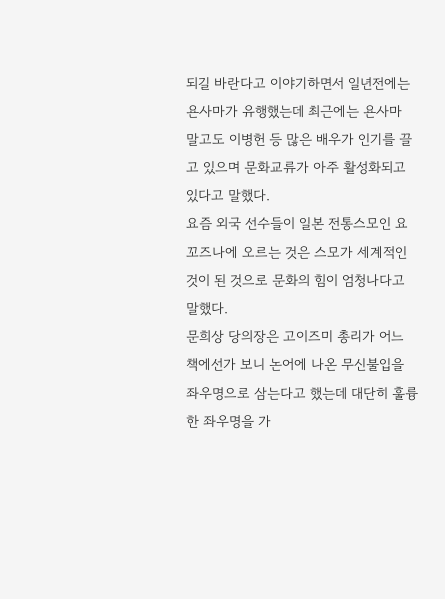되길 바란다고 이야기하면서 일년전에는 욘사마가 유행했는데 최근에는 욘사마 말고도 이병헌 등 많은 배우가 인기를 끌고 있으며 문화교류가 아주 활성화되고 있다고 말했다.
요즘 외국 선수들이 일본 전통스모인 요꼬즈나에 오르는 것은 스모가 세계적인 것이 된 것으로 문화의 힘이 엄청나다고 말했다.
문희상 당의장은 고이즈미 총리가 어느 책에선가 보니 논어에 나온 무신불입을 좌우명으로 삼는다고 했는데 대단히 훌륭한 좌우명을 가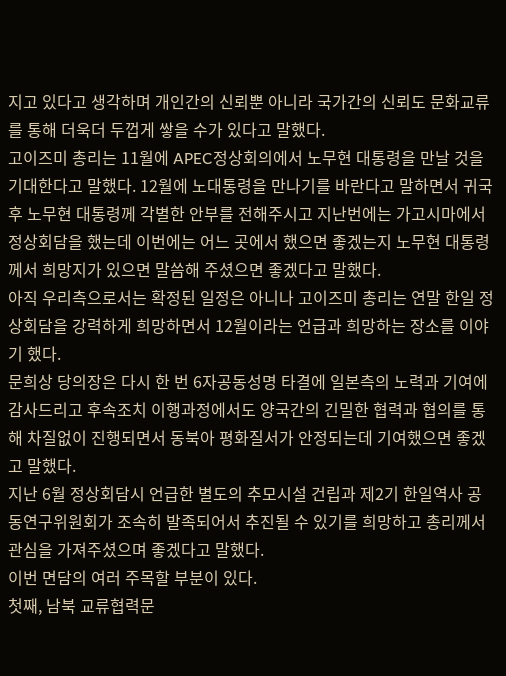지고 있다고 생각하며 개인간의 신뢰뿐 아니라 국가간의 신뢰도 문화교류를 통해 더욱더 두껍게 쌓을 수가 있다고 말했다.
고이즈미 총리는 11월에 APEC정상회의에서 노무현 대통령을 만날 것을 기대한다고 말했다. 12월에 노대통령을 만나기를 바란다고 말하면서 귀국후 노무현 대통령께 각별한 안부를 전해주시고 지난번에는 가고시마에서 정상회담을 했는데 이번에는 어느 곳에서 했으면 좋겠는지 노무현 대통령께서 희망지가 있으면 말씀해 주셨으면 좋겠다고 말했다.
아직 우리측으로서는 확정된 일정은 아니나 고이즈미 총리는 연말 한일 정상회담을 강력하게 희망하면서 12월이라는 언급과 희망하는 장소를 이야기 했다.
문희상 당의장은 다시 한 번 6자공동성명 타결에 일본측의 노력과 기여에 감사드리고 후속조치 이행과정에서도 양국간의 긴밀한 협력과 협의를 통해 차질없이 진행되면서 동북아 평화질서가 안정되는데 기여했으면 좋겠고 말했다.
지난 6월 정상회담시 언급한 별도의 추모시설 건립과 제2기 한일역사 공동연구위원회가 조속히 발족되어서 추진될 수 있기를 희망하고 총리께서 관심을 가져주셨으며 좋겠다고 말했다.
이번 면담의 여러 주목할 부분이 있다.
첫째, 남북 교류협력문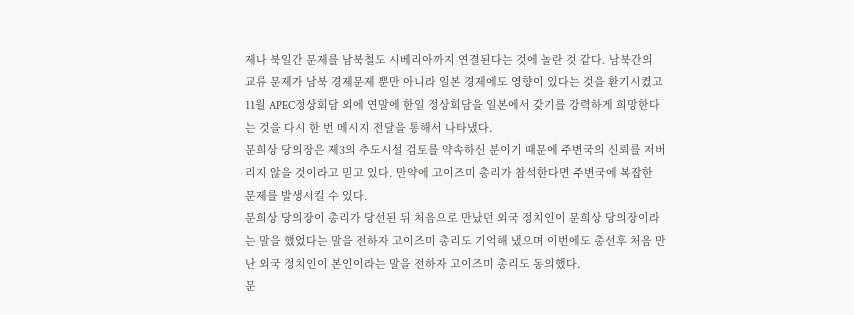제나 북일간 문제를 남북철도 시베리아까지 연결된다는 것에 놀란 것 같다. 남북간의 교류 문제가 남북 경제문제 뿐만 아니라 일본 경제에도 영향이 있다는 것을 환기시켰고 11월 APEC정상회담 외에 연말에 한일 정상회담을 일본에서 갖기를 강력하게 희망한다는 것을 다시 한 번 메시지 전달을 통해서 나타냈다.
문희상 당의장은 제3의 추도시설 검토를 약속하신 분이기 때문에 주변국의 신뢰를 저버리지 않을 것이라고 믿고 있다. 만약에 고이즈미 총리가 참석한다면 주변국에 복잡한 문제를 발생시킬 수 있다.
문희상 당의장이 총리가 당선된 뒤 처음으로 만났던 외국 정치인이 문희상 당의장이라는 말을 했었다는 말을 전하자 고이즈미 총리도 기억해 냈으며 이번에도 총선후 처음 만난 외국 정치인이 본인이라는 말을 전하자 고이즈미 총리도 동의했다.
문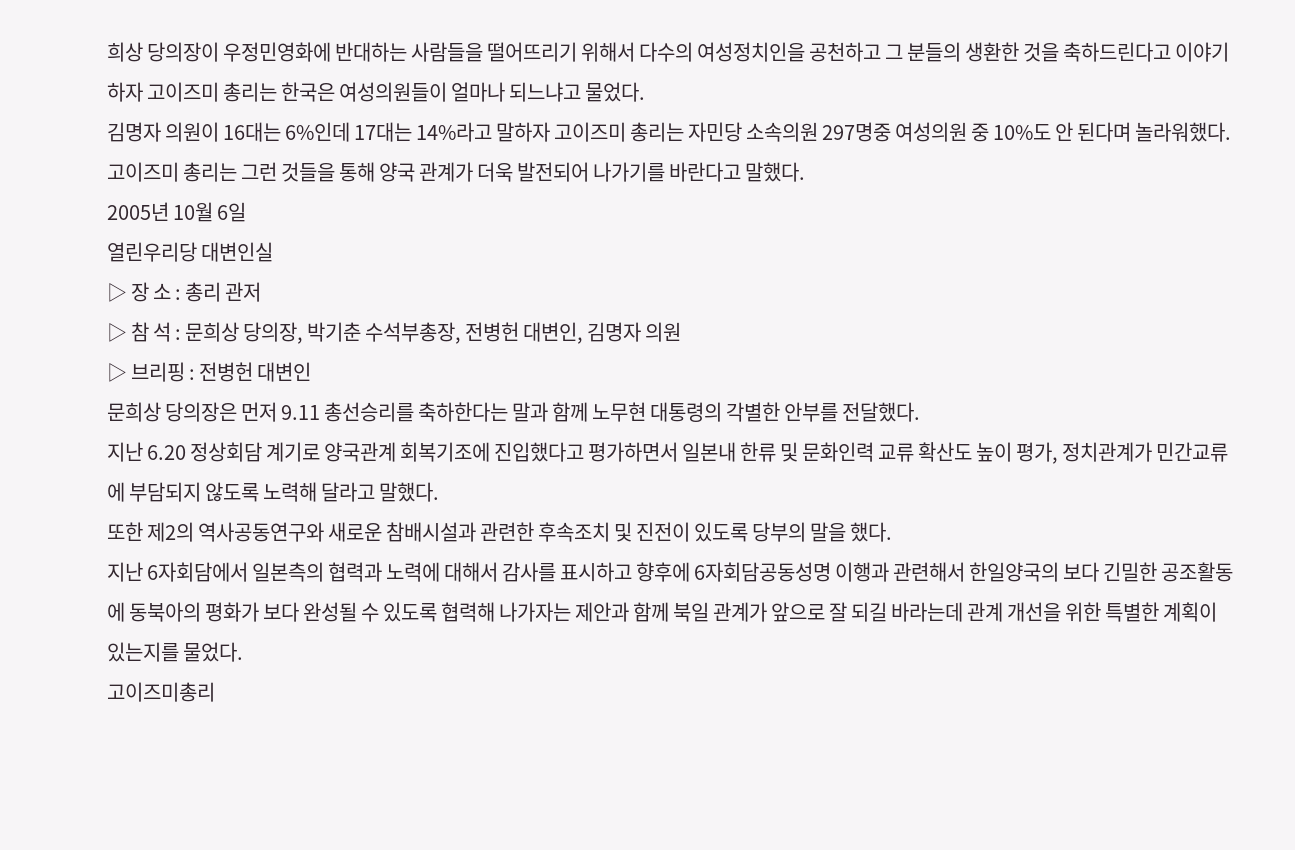희상 당의장이 우정민영화에 반대하는 사람들을 떨어뜨리기 위해서 다수의 여성정치인을 공천하고 그 분들의 생환한 것을 축하드린다고 이야기하자 고이즈미 총리는 한국은 여성의원들이 얼마나 되느냐고 물었다.
김명자 의원이 16대는 6%인데 17대는 14%라고 말하자 고이즈미 총리는 자민당 소속의원 297명중 여성의원 중 10%도 안 된다며 놀라워했다.
고이즈미 총리는 그런 것들을 통해 양국 관계가 더욱 발전되어 나가기를 바란다고 말했다.
2005년 10월 6일
열린우리당 대변인실
▷ 장 소 : 총리 관저
▷ 참 석 : 문희상 당의장, 박기춘 수석부총장, 전병헌 대변인, 김명자 의원
▷ 브리핑 : 전병헌 대변인
문희상 당의장은 먼저 9.11 총선승리를 축하한다는 말과 함께 노무현 대통령의 각별한 안부를 전달했다.
지난 6.20 정상회담 계기로 양국관계 회복기조에 진입했다고 평가하면서 일본내 한류 및 문화인력 교류 확산도 높이 평가, 정치관계가 민간교류에 부담되지 않도록 노력해 달라고 말했다.
또한 제2의 역사공동연구와 새로운 참배시설과 관련한 후속조치 및 진전이 있도록 당부의 말을 했다.
지난 6자회담에서 일본측의 협력과 노력에 대해서 감사를 표시하고 향후에 6자회담공동성명 이행과 관련해서 한일양국의 보다 긴밀한 공조활동에 동북아의 평화가 보다 완성될 수 있도록 협력해 나가자는 제안과 함께 북일 관계가 앞으로 잘 되길 바라는데 관계 개선을 위한 특별한 계획이 있는지를 물었다.
고이즈미총리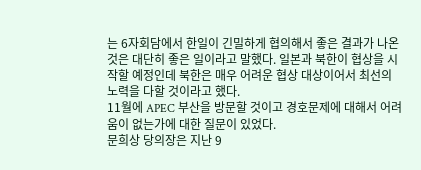는 6자회담에서 한일이 긴밀하게 협의해서 좋은 결과가 나온 것은 대단히 좋은 일이라고 말했다. 일본과 북한이 협상을 시작할 예정인데 북한은 매우 어려운 협상 대상이어서 최선의 노력을 다할 것이라고 했다.
11월에 APEC 부산을 방문할 것이고 경호문제에 대해서 어려움이 없는가에 대한 질문이 있었다.
문희상 당의장은 지난 9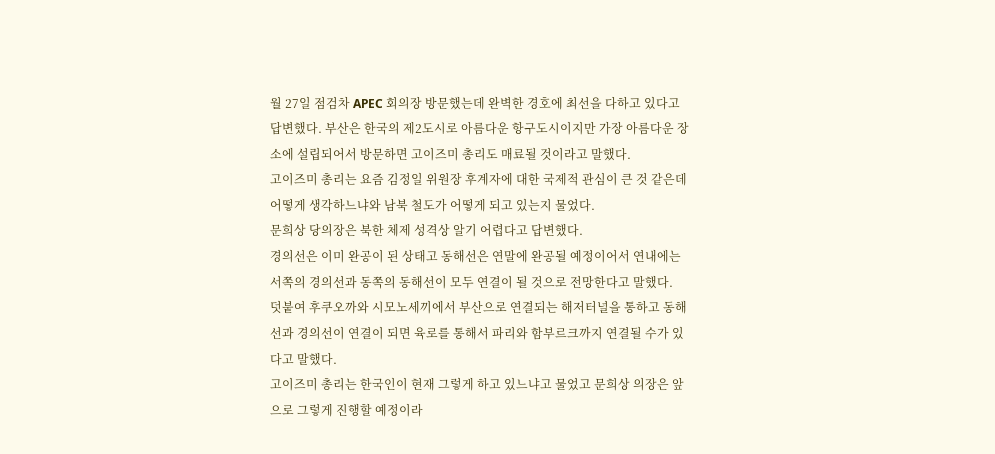월 27일 점검차 APEC 회의장 방문했는데 완벽한 경호에 최선을 다하고 있다고 답변했다. 부산은 한국의 제2도시로 아름다운 항구도시이지만 가장 아름다운 장소에 설립되어서 방문하면 고이즈미 총리도 매료될 것이라고 말했다.
고이즈미 총리는 요즘 김정일 위원장 후계자에 대한 국제적 관심이 큰 것 같은데 어떻게 생각하느냐와 남북 철도가 어떻게 되고 있는지 물었다.
문희상 당의장은 북한 체제 성격상 알기 어렵다고 답변했다.
경의선은 이미 완공이 된 상태고 동해선은 연말에 완공될 예정이어서 연내에는 서쪽의 경의선과 동쪽의 동해선이 모두 연결이 될 것으로 전망한다고 말했다.
덧붙여 후쿠오까와 시모노세끼에서 부산으로 연결되는 해저터널을 통하고 동해선과 경의선이 연결이 되면 육로를 통해서 파리와 함부르크까지 연결될 수가 있다고 말했다.
고이즈미 총리는 한국인이 현재 그렇게 하고 있느냐고 물었고 문희상 의장은 앞으로 그렇게 진행할 예정이라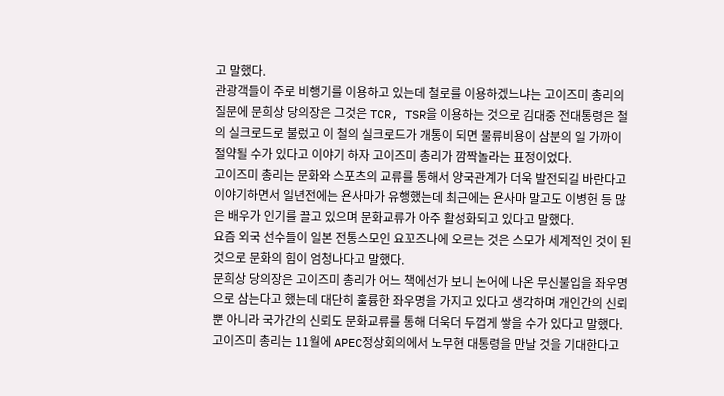고 말했다.
관광객들이 주로 비행기를 이용하고 있는데 철로를 이용하겠느냐는 고이즈미 총리의 질문에 문희상 당의장은 그것은 TCR, TSR을 이용하는 것으로 김대중 전대통령은 철의 실크로드로 불렀고 이 철의 실크로드가 개통이 되면 물류비용이 삼분의 일 가까이 절약될 수가 있다고 이야기 하자 고이즈미 총리가 깜짝놀라는 표정이었다.
고이즈미 총리는 문화와 스포츠의 교류를 통해서 양국관계가 더욱 발전되길 바란다고 이야기하면서 일년전에는 욘사마가 유행했는데 최근에는 욘사마 말고도 이병헌 등 많은 배우가 인기를 끌고 있으며 문화교류가 아주 활성화되고 있다고 말했다.
요즘 외국 선수들이 일본 전통스모인 요꼬즈나에 오르는 것은 스모가 세계적인 것이 된 것으로 문화의 힘이 엄청나다고 말했다.
문희상 당의장은 고이즈미 총리가 어느 책에선가 보니 논어에 나온 무신불입을 좌우명으로 삼는다고 했는데 대단히 훌륭한 좌우명을 가지고 있다고 생각하며 개인간의 신뢰뿐 아니라 국가간의 신뢰도 문화교류를 통해 더욱더 두껍게 쌓을 수가 있다고 말했다.
고이즈미 총리는 11월에 APEC정상회의에서 노무현 대통령을 만날 것을 기대한다고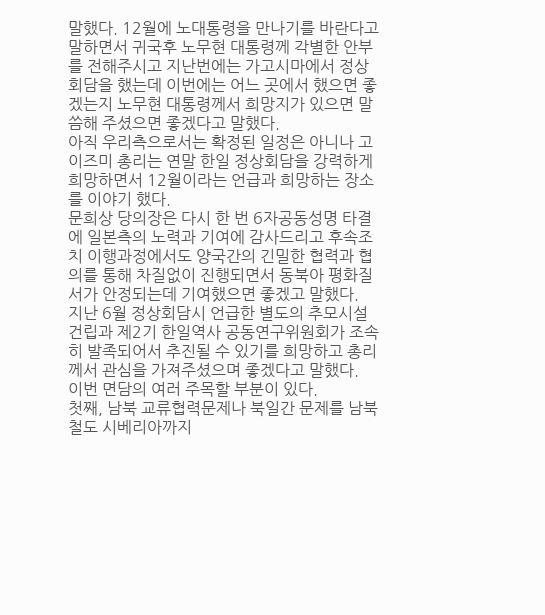말했다. 12월에 노대통령을 만나기를 바란다고 말하면서 귀국후 노무현 대통령께 각별한 안부를 전해주시고 지난번에는 가고시마에서 정상회담을 했는데 이번에는 어느 곳에서 했으면 좋겠는지 노무현 대통령께서 희망지가 있으면 말씀해 주셨으면 좋겠다고 말했다.
아직 우리측으로서는 확정된 일정은 아니나 고이즈미 총리는 연말 한일 정상회담을 강력하게 희망하면서 12월이라는 언급과 희망하는 장소를 이야기 했다.
문희상 당의장은 다시 한 번 6자공동성명 타결에 일본측의 노력과 기여에 감사드리고 후속조치 이행과정에서도 양국간의 긴밀한 협력과 협의를 통해 차질없이 진행되면서 동북아 평화질서가 안정되는데 기여했으면 좋겠고 말했다.
지난 6월 정상회담시 언급한 별도의 추모시설 건립과 제2기 한일역사 공동연구위원회가 조속히 발족되어서 추진될 수 있기를 희망하고 총리께서 관심을 가져주셨으며 좋겠다고 말했다.
이번 면담의 여러 주목할 부분이 있다.
첫째, 남북 교류협력문제나 북일간 문제를 남북철도 시베리아까지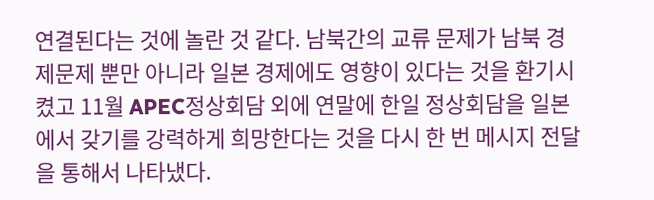연결된다는 것에 놀란 것 같다. 남북간의 교류 문제가 남북 경제문제 뿐만 아니라 일본 경제에도 영향이 있다는 것을 환기시켰고 11월 APEC정상회담 외에 연말에 한일 정상회담을 일본에서 갖기를 강력하게 희망한다는 것을 다시 한 번 메시지 전달을 통해서 나타냈다.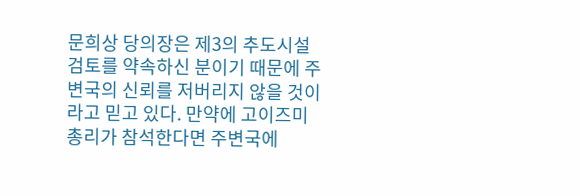문희상 당의장은 제3의 추도시설 검토를 약속하신 분이기 때문에 주변국의 신뢰를 저버리지 않을 것이라고 믿고 있다. 만약에 고이즈미 총리가 참석한다면 주변국에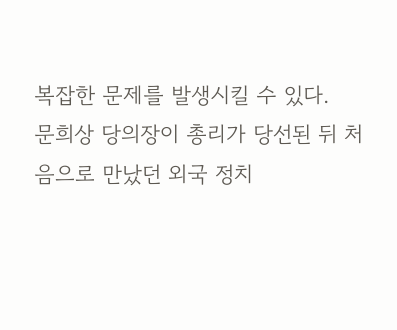복잡한 문제를 발생시킬 수 있다.
문희상 당의장이 총리가 당선된 뒤 처음으로 만났던 외국 정치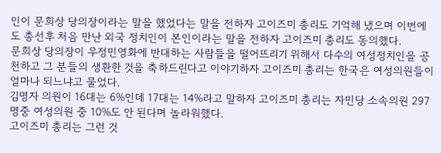인이 문희상 당의장이라는 말을 했었다는 말을 전하자 고이즈미 총리도 기억해 냈으며 이번에도 총선후 처음 만난 외국 정치인이 본인이라는 말을 전하자 고이즈미 총리도 동의했다.
문희상 당의장이 우정민영화에 반대하는 사람들을 떨어뜨리기 위해서 다수의 여성정치인을 공천하고 그 분들의 생환한 것을 축하드린다고 이야기하자 고이즈미 총리는 한국은 여성의원들이 얼마나 되느냐고 물었다.
김명자 의원이 16대는 6%인데 17대는 14%라고 말하자 고이즈미 총리는 자민당 소속의원 297명중 여성의원 중 10%도 안 된다며 놀라워했다.
고이즈미 총리는 그런 것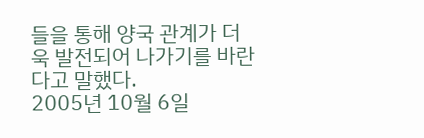들을 통해 양국 관계가 더욱 발전되어 나가기를 바란다고 말했다.
2005년 10월 6일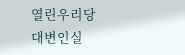열린우리당 대변인실